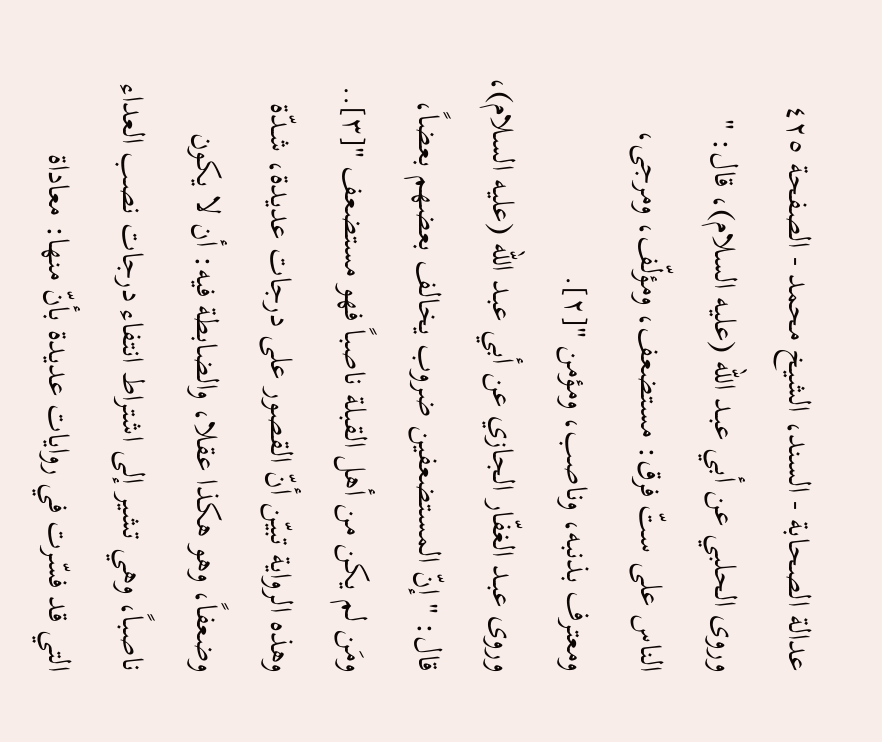عدالة الصحابة - السند، الشيخ محمد - الصفحة ٤٢٥
وروى الحلبي عن أبي عبـد الله (عليه السلام)، قال: " الناس على ستّ فرق: مستضعف، ومؤلّف، ومرجى، ومعترف بذنبه، وناصب، ومؤمن "[٢].
وروى عبـد الغفّار الجازي عن أبي عبـد الله (عليه السلام)، قال: " إنّ المستضعفين ضروب يخالف بعضهم بعضاً، ومَن لم يكن من أهل القبلة ناصباً فهو مستضعف "[٣]..
وهذه الرواية تبيّن أنّ القصور على درجات عديدة، شـدّة وضعفاً، وهو هكذا عقلا، والضابطة فيه: أن لا يكون ناصباً، وهي تشير إلى اشتراط انتفاء درجات نصب العداء التي قد فسّرت في روايات عديدة بأنّ منها: معاداة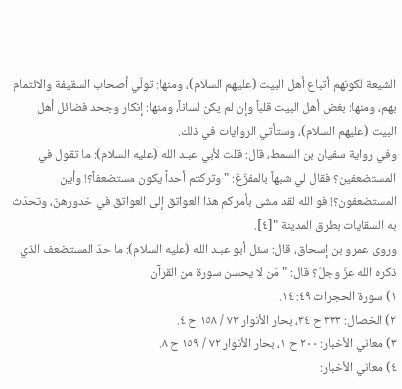الشيعة لكونهم أتباع أهل البيت (عليهم السلام)، ومنها: تولّي أصحاب السقيفة والائتمام بهم، ومنها: بغض أهل البيت قلباً وإن لم يكن لساناً، ومنها: إنكار وجحد فضائل أهل البيت (عليهم السلام)، وستأتي الروايات في ذلك.
وفي رواية سفيان بن السمط، قال: قلت لأبي عبـد الله (عليه السلام): ما تقول في المستضعفين؟ فقال لي شبهاً بالمفزّغ: " وتركتم أحداً يكون مستضعفاً؟! وأين المستضعفون؟! فو الله لقد مشى بأمركم هذا العواتق إلى العواتق في خدورهنّ، وتحدّث به السقايات بطرق المدينة "[٤].
وروى عمرو بن إسحاق، قال: سئل أبو عبـد الله (عليه السلام): ما حدّ المستضعف الذي ذكره الله عزّ وجلّ؟ قال: " مَن لا يحسن سورة من القرآن
١) سورة الحجرات ٤٩: ١٤.
٢) الخصال: ٣٣٣ ح ٣٤، بحار الأنوار ٧٢ / ١٥٨ ح ٤.
٣) معاني الأخبار: ٢٠٠ ح ١، بحار الأنوار ٧٢ / ١٥٩ ح ٨.
٤) معاني الأخبار: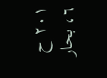٢٠١ ح ٦، بحار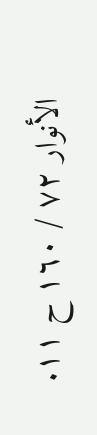الأنوار ٧٢ / ١٦٠ ح ١١.